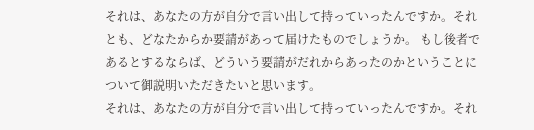それは、あなたの方が自分で言い出して持っていったんですか。それとも、どなたからか要請があって届けたものでしょうか。 もし後者であるとするならば、どういう要請がだれからあったのかということについて御説明いただきたいと思います。
それは、あなたの方が自分で言い出して持っていったんですか。それ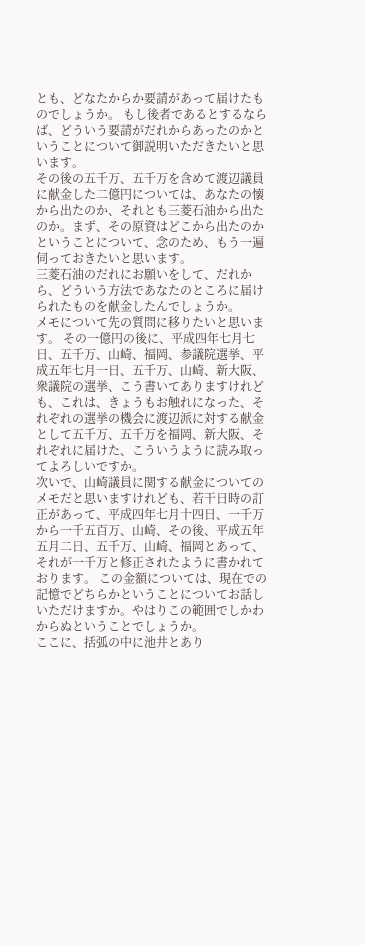とも、どなたからか要請があって届けたものでしょうか。 もし後者であるとするならば、どういう要請がだれからあったのかということについて御説明いただきたいと思います。
その後の五千万、五千万を含めて渡辺議員に献金した二億円については、あなたの懐から出たのか、それとも三菱石油から出たのか。まず、その原資はどこから出たのかということについて、念のため、もう一遍伺っておきたいと思います。
三菱石油のだれにお願いをして、だれから、どういう方法であなたのところに届けられたものを献金したんでしょうか。
メモについて先の質問に移りたいと思います。 その一億円の後に、平成四年七月七日、五千万、山崎、福岡、参議院選挙、平成五年七月一日、五千万、山崎、新大阪、衆議院の選挙、こう書いてありますけれども、これは、きょうもお触れになった、それぞれの選挙の機会に渡辺派に対する献金として五千万、五千万を福岡、新大阪、それぞれに届けた、こういうように読み取ってよろしいですか。
次いで、山崎議員に関する献金についてのメモだと思いますけれども、若干日時の訂正があって、平成四年七月十四日、一千万から一千五百万、山崎、その後、平成五年五月二日、五千万、山崎、福岡とあって、それが一千万と修正されたように書かれております。 この金額については、現在での記憶でどちらかということについてお話しいただけますか。やはりこの範囲でしかわからぬということでしょうか。
ここに、括弧の中に池井とあり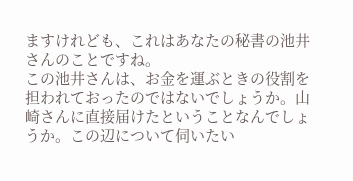ますけれども、これはあなたの秘書の池井さんのことですね。
この池井さんは、お金を運ぶときの役割を担われておったのではないでしょうか。山崎さんに直接届けたということなんでしょうか。この辺について伺いたい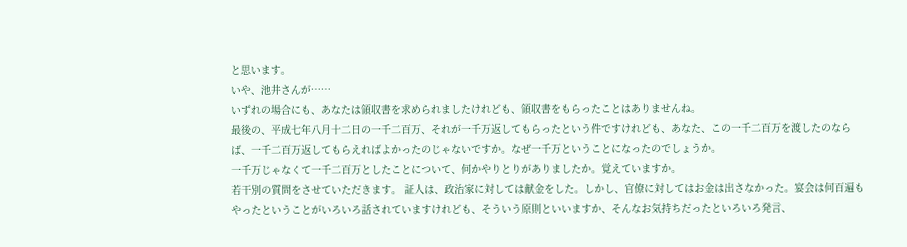と思います。
いや、池井さんが……
いずれの場合にも、あなたは領収書を求められましたけれども、領収書をもらったことはありませんね。
最後の、平成七年八月十二日の一千二百万、それが一千万返してもらったという件ですけれども、あなた、この一千二百万を渡したのならば、一千二百万返してもらえればよかったのじゃないですか。なぜ一千万ということになったのでしょうか。
一千万じゃなくて一千二百万としたことについて、何かやりとりがありましたか。覚えていますか。
若干別の質問をさせていただきます。 証人は、政治家に対しては献金をした。しかし、官僚に対してはお金は出さなかった。宴会は何百遍もやったということがいろいろ話されていますけれども、そういう原則といいますか、そんなお気持ちだったといろいろ発言、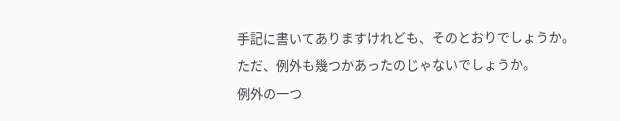手記に書いてありますけれども、そのとおりでしょうか。
ただ、例外も幾つかあったのじゃないでしょうか。
例外の一つ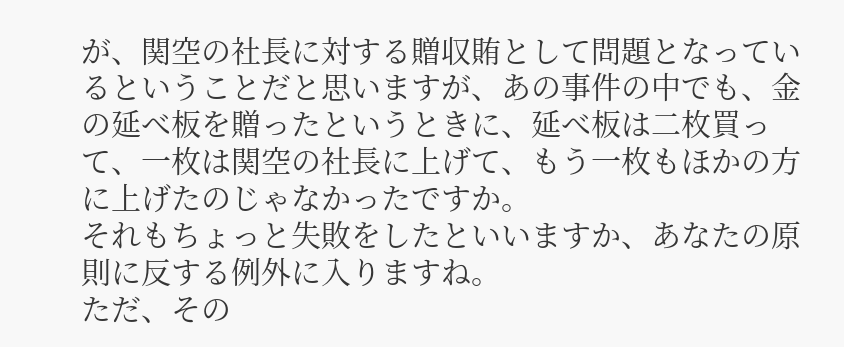が、関空の社長に対する贈収賄として問題となっているということだと思いますが、あの事件の中でも、金の延べ板を贈ったというときに、延べ板は二枚買って、一枚は関空の社長に上げて、もう一枚もほかの方に上げたのじゃなかったですか。
それもちょっと失敗をしたといいますか、あなたの原則に反する例外に入りますね。
ただ、その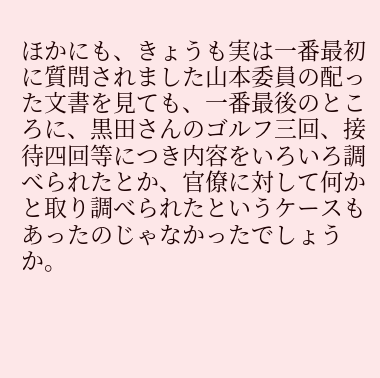ほかにも、きょうも実は一番最初に質問されました山本委員の配った文書を見ても、一番最後のところに、黒田さんのゴルフ三回、接待四回等につき内容をいろいろ調べられたとか、官僚に対して何かと取り調べられたというケースもあったのじゃなかったでしょうか。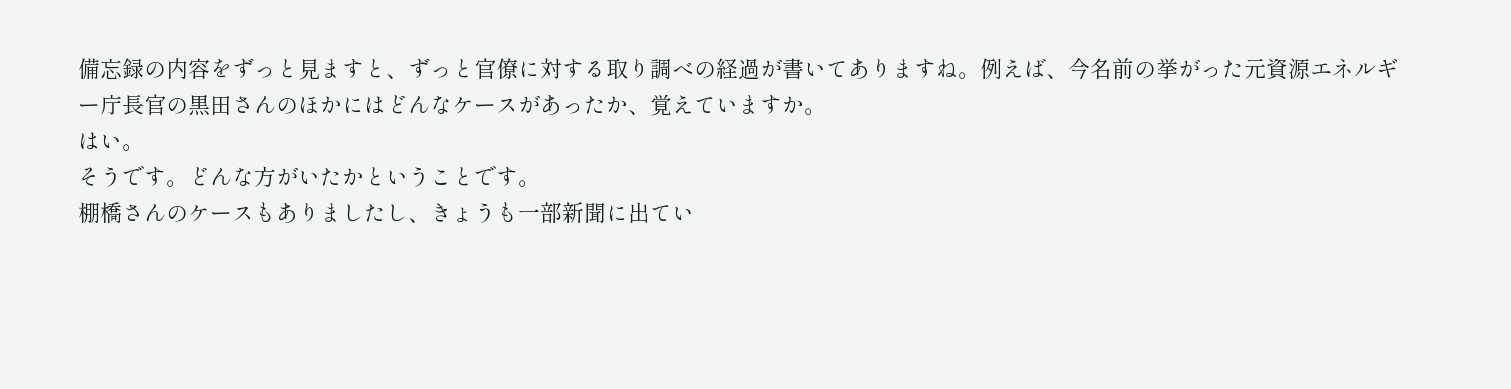備忘録の内容をずっと見ますと、ずっと官僚に対する取り調べの経過が書いてありますね。例えば、今名前の挙がった元資源エネルギー庁長官の黒田さんのほかにはどんなケースがあったか、覚えていますか。
はい。
そうです。どんな方がいたかということです。
棚橋さんのケースもありましたし、きょうも一部新聞に出てい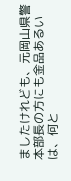ましたけれども、元岡山県警本部長の方にも金品あるいは、何と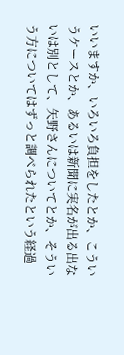いいますか、いろいろ負担をしたとか、こういうケースとか、あるいは新聞に実名が出る出ないは別として、矢野さんについてとか、そういう方についてはずっと調べられたという経過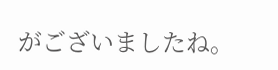がございましたね。